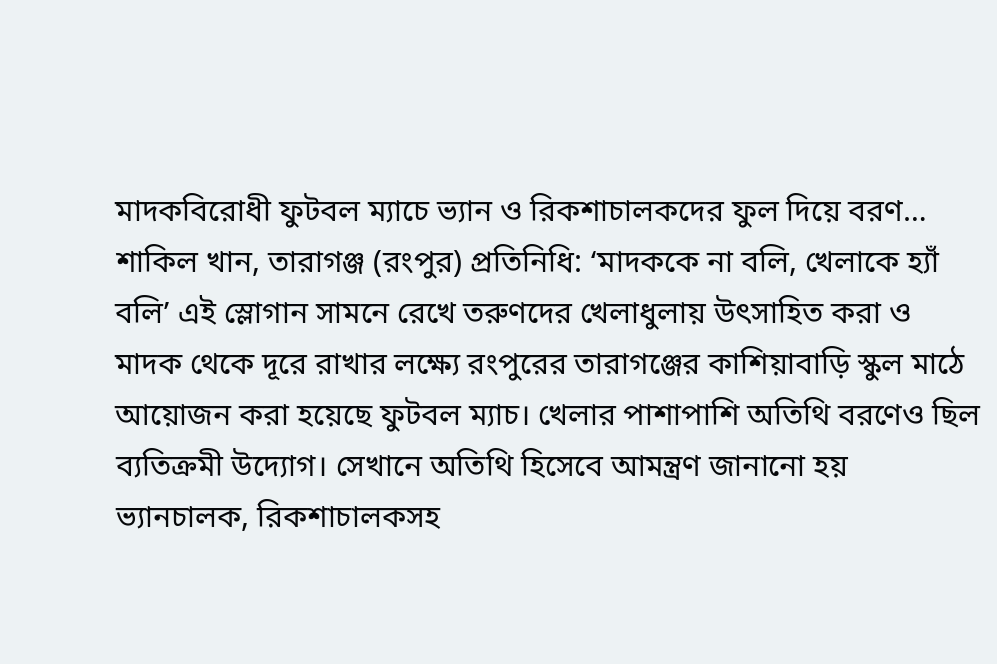মাদকবিরোধী ফুটবল ম্যাচে ভ্যান ও রিকশাচালকদের ফুল দিয়ে বরণ…
শাকিল খান, তারাগঞ্জ (রংপুর) প্রতিনিধি: ‘মাদককে না বলি, খেলাকে হ্যাঁ বলি’ এই স্লোগান সামনে রেখে তরুণদের খেলাধুলায় উৎসাহিত করা ও মাদক থেকে দূরে রাখার লক্ষ্যে রংপুরের তারাগঞ্জের কাশিয়াবাড়ি স্কুল মাঠে আয়োজন করা হয়েছে ফুটবল ম্যাচ। খেলার পাশাপাশি অতিথি বরণেও ছিল ব্যতিক্রমী উদ্যোগ। সেখানে অতিথি হিসেবে আমন্ত্রণ জানানো হয় ভ্যানচালক, রিকশাচালকসহ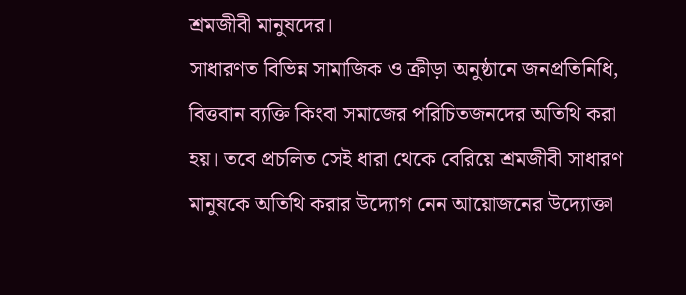শ্রমজীবী মানুষদের।
সাধারণত বিভিন্ন সামাজিক ও ক্রীড়া অনুষ্ঠানে জনপ্রতিনিধি, বিত্তবান ব্যক্তি কিংবা সমাজের পরিচিতজনদের অতিথি করা হয়। তবে প্রচলিত সেই ধারা থেকে বেরিয়ে শ্রমজীবী সাধারণ মানুষকে অতিথি করার উদ্যোগ নেন আয়োজনের উদ্যোক্তা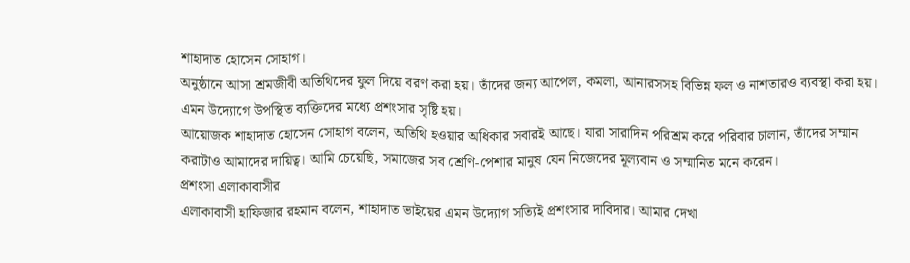শাহাদাত হোসেন সোহাগ।
অনুষ্ঠানে আসা শ্রমজীবী অতিথিদের ফুল দিয়ে বরণ করা হয়। তাঁদের জন্য আপেল, কমলা, আনারসসহ বিভিন্ন ফল ও নাশতারও ব্যবস্থা করা হয়। এমন উদ্যোগে উপস্থিত ব্যক্তিদের মধ্যে প্রশংসার সৃষ্টি হয়।
আয়োজক শাহাদাত হোসেন সোহাগ বলেন, অতিথি হওয়ার অধিকার সবারই আছে। যারা সারাদিন পরিশ্রম করে পরিবার চালান, তাঁদের সম্মান করাটাও আমাদের দায়িত্ব। আমি চেয়েছি, সমাজের সব শ্রেণি-পেশার মানুষ যেন নিজেদের মূল্যবান ও সম্মানিত মনে করেন।
প্রশংসা এলাকাবাসীর
এলাকাবাসী হাফিজার রহমান বলেন, শাহাদাত ভাইয়ের এমন উদ্যোগ সত্যিই প্রশংসার দাবিদার। আমার দেখা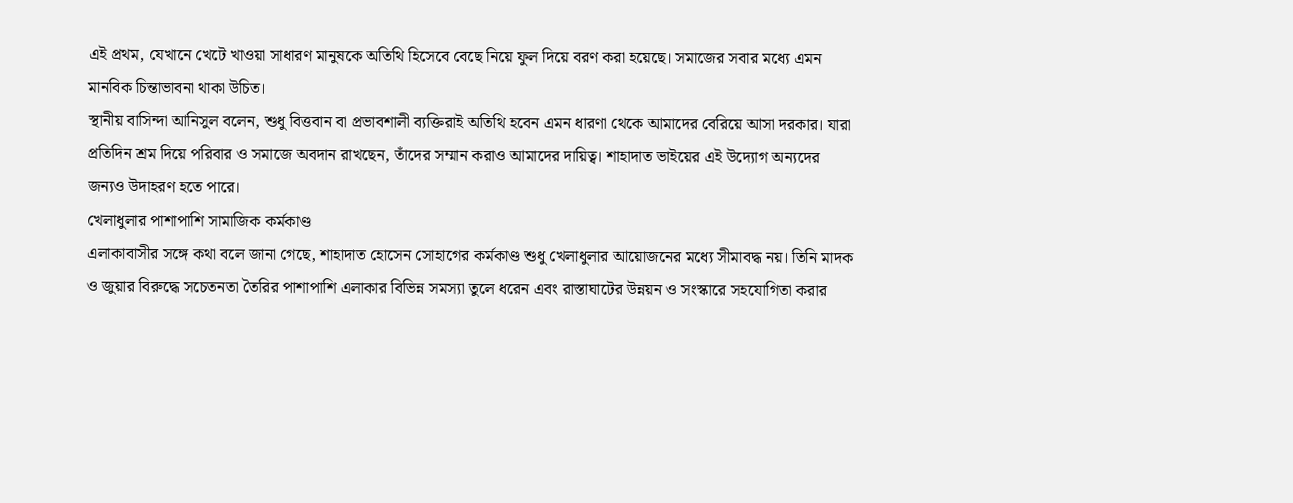এই প্রথম, যেখানে খেটে খাওয়া সাধারণ মানুষকে অতিথি হিসেবে বেছে নিয়ে ফুল দিয়ে বরণ করা হয়েছে। সমাজের সবার মধ্যে এমন মানবিক চিন্তাভাবনা থাকা উচিত।
স্থানীয় বাসিন্দা আনিসুল বলেন, শুধু বিত্তবান বা প্রভাবশালী ব্যক্তিরাই অতিথি হবেন এমন ধারণা থেকে আমাদের বেরিয়ে আসা দরকার। যারা প্রতিদিন শ্রম দিয়ে পরিবার ও সমাজে অবদান রাখছেন, তাঁদের সম্মান করাও আমাদের দায়িত্ব। শাহাদাত ভাইয়ের এই উদ্যোগ অন্যদের জন্যও উদাহরণ হতে পারে।
খেলাধুলার পাশাপাশি সামাজিক কর্মকাণ্ড
এলাকাবাসীর সঙ্গে কথা বলে জানা গেছে, শাহাদাত হোসেন সোহাগের কর্মকাণ্ড শুধু খেলাধুলার আয়োজনের মধ্যে সীমাবদ্ধ নয়। তিনি মাদক ও জুয়ার বিরুদ্ধে সচেতনতা তৈরির পাশাপাশি এলাকার বিভিন্ন সমস্যা তুলে ধরেন এবং রাস্তাঘাটের উন্নয়ন ও সংস্কারে সহযোগিতা করার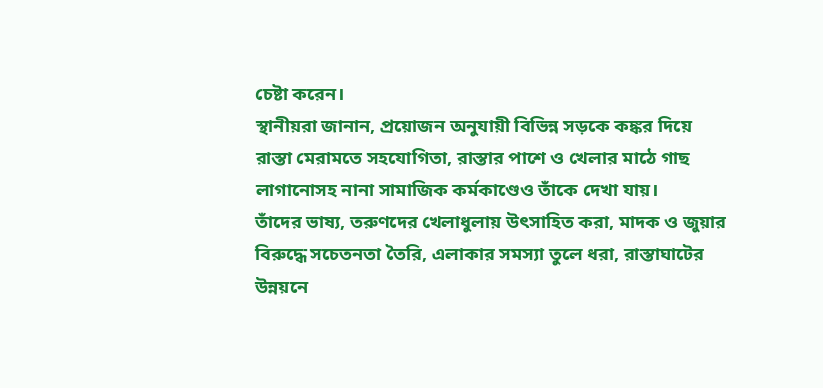চেষ্টা করেন।
স্থানীয়রা জানান, প্রয়োজন অনুযায়ী বিভিন্ন সড়কে কঙ্কর দিয়ে রাস্তা মেরামতে সহযোগিতা, রাস্তার পাশে ও খেলার মাঠে গাছ লাগানোসহ নানা সামাজিক কর্মকাণ্ডেও তাঁকে দেখা যায়।
তাঁদের ভাষ্য, তরুণদের খেলাধুলায় উৎসাহিত করা, মাদক ও জুয়ার বিরুদ্ধে সচেতনতা তৈরি, এলাকার সমস্যা তুলে ধরা, রাস্তাঘাটের উন্নয়নে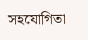সহযোগিতা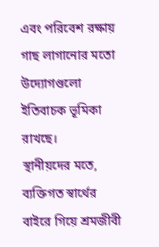এবং পরিবেশ রক্ষায় গাছ লাগানোর মতো উদ্যোগগুলো ইতিবাচক ভূমিকা রাখছে।
স্থানীয়দের মতে, ব্যক্তিগত স্বার্থের বাইরে গিয়ে শ্রমজীবী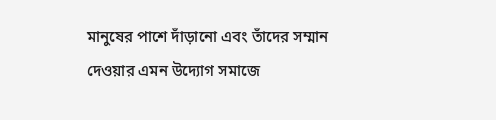মানুষের পাশে দাঁড়ানো এবং তাঁদের সম্মান দেওয়ার এমন উদ্যোগ সমাজে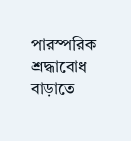পারস্পরিক শ্রদ্ধাবোধ বাড়াতে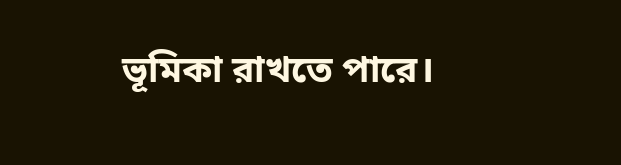ভূমিকা রাখতে পারে।